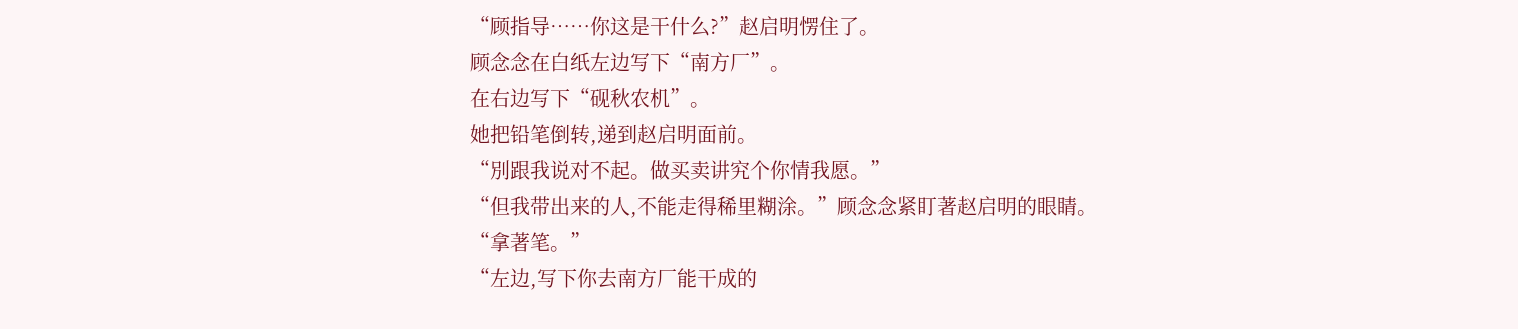“顾指导……你这是干什么?”赵启明愣住了。
顾念念在白纸左边写下“南方厂”。
在右边写下“砚秋农机”。
她把铅笔倒转,递到赵启明面前。
“別跟我说对不起。做买卖讲究个你情我愿。”
“但我带出来的人,不能走得稀里糊涂。”顾念念紧盯著赵启明的眼睛。
“拿著笔。”
“左边,写下你去南方厂能干成的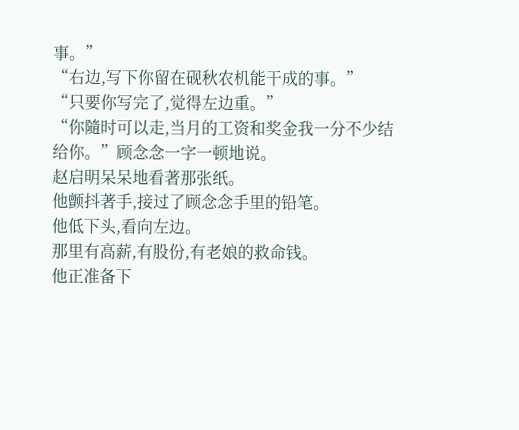事。”
“右边,写下你留在砚秋农机能干成的事。”
“只要你写完了,觉得左边重。”
“你隨时可以走,当月的工资和奖金我一分不少结给你。”顾念念一字一顿地说。
赵启明呆呆地看著那张纸。
他颤抖著手,接过了顾念念手里的铅笔。
他低下头,看向左边。
那里有高薪,有股份,有老娘的救命钱。
他正准备下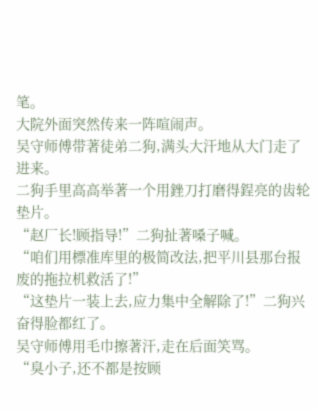笔。
大院外面突然传来一阵喧闹声。
吴守师傅带著徒弟二狗,满头大汗地从大门走了进来。
二狗手里高高举著一个用銼刀打磨得鋥亮的齿轮垫片。
“赵厂长!顾指导!”二狗扯著嗓子喊。
“咱们用標准库里的极简改法,把平川县那台报废的拖拉机救活了!”
“这垫片一装上去,应力集中全解除了!”二狗兴奋得脸都红了。
吴守师傅用毛巾擦著汗,走在后面笑骂。
“臭小子,还不都是按顾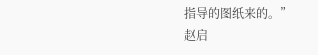指导的图纸来的。”
赵启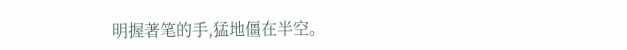明握著笔的手,猛地僵在半空。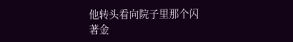他转头看向院子里那个闪著金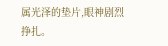属光泽的垫片,眼神剧烈挣扎。